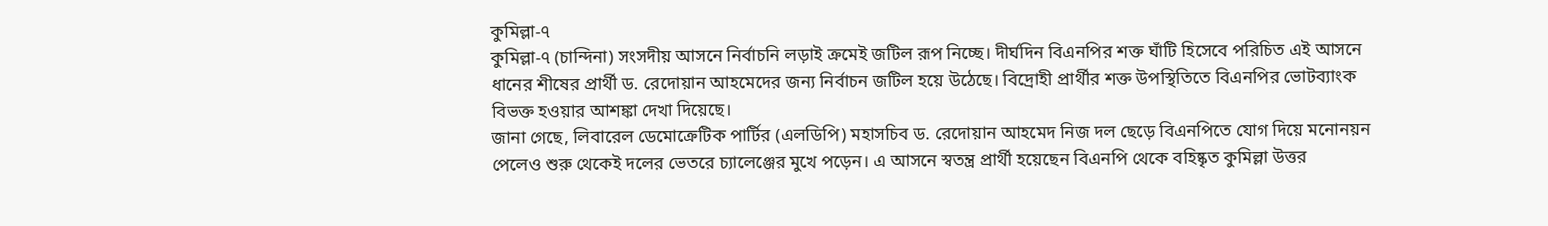কুমিল্লা-৭
কুমিল্লা-৭ (চান্দিনা) সংসদীয় আসনে নির্বাচনি লড়াই ক্রমেই জটিল রূপ নিচ্ছে। দীর্ঘদিন বিএনপির শক্ত ঘাঁটি হিসেবে পরিচিত এই আসনে ধানের শীষের প্রার্থী ড. রেদোয়ান আহমেদের জন্য নির্বাচন জটিল হয়ে উঠেছে। বিদ্রোহী প্রার্থীর শক্ত উপস্থিতিতে বিএনপির ভোটব্যাংক বিভক্ত হওয়ার আশঙ্কা দেখা দিয়েছে।
জানা গেছে, লিবারেল ডেমোক্রেটিক পার্টির (এলডিপি) মহাসচিব ড. রেদোয়ান আহমেদ নিজ দল ছেড়ে বিএনপিতে যোগ দিয়ে মনোনয়ন পেলেও শুরু থেকেই দলের ভেতরে চ্যালেঞ্জের মুখে পড়েন। এ আসনে স্বতন্ত্র প্রার্থী হয়েছেন বিএনপি থেকে বহিষ্কৃত কুমিল্লা উত্তর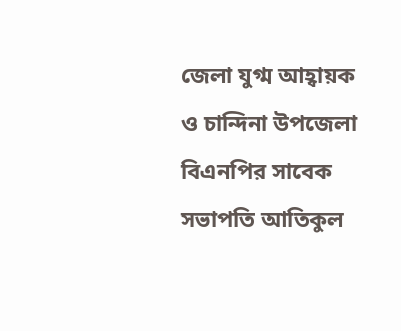জেলা যুগ্ম আহ্বায়ক ও চান্দিনা উপজেলা বিএনপির সাবেক সভাপতি আতিকুল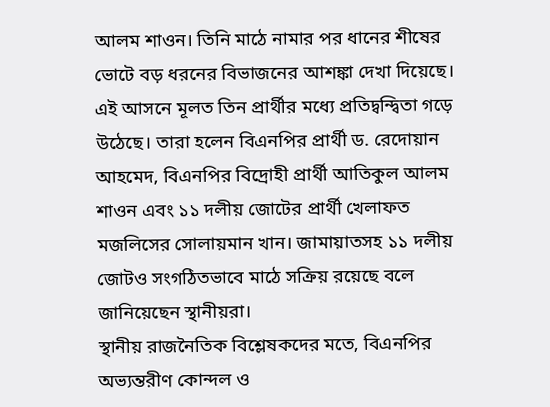আলম শাওন। তিনি মাঠে নামার পর ধানের শীষের ভোটে বড় ধরনের বিভাজনের আশঙ্কা দেখা দিয়েছে।
এই আসনে মূলত তিন প্রার্থীর মধ্যে প্রতিদ্বন্দ্বিতা গড়ে উঠেছে। তারা হলেন বিএনপির প্রার্থী ড. রেদোয়ান আহমেদ, বিএনপির বিদ্রোহী প্রার্থী আতিকুল আলম শাওন এবং ১১ দলীয় জোটের প্রার্থী খেলাফত মজলিসের সোলায়মান খান। জামায়াতসহ ১১ দলীয় জোটও সংগঠিতভাবে মাঠে সক্রিয় রয়েছে বলে জানিয়েছেন স্থানীয়রা।
স্থানীয় রাজনৈতিক বিশ্লেষকদের মতে, বিএনপির অভ্যন্তরীণ কোন্দল ও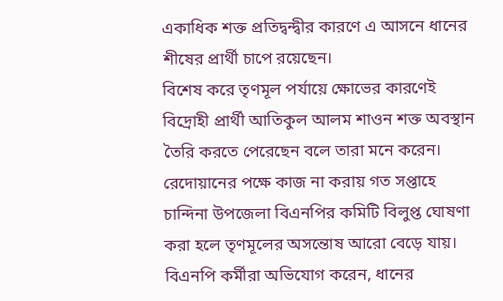একাধিক শক্ত প্রতিদ্বন্দ্বীর কারণে এ আসনে ধানের শীষের প্রার্থী চাপে রয়েছেন।
বিশেষ করে তৃণমূল পর্যায়ে ক্ষোভের কারণেই বিদ্রোহী প্রার্থী আতিকুল আলম শাওন শক্ত অবস্থান তৈরি করতে পেরেছেন বলে তারা মনে করেন। রেদোয়ানের পক্ষে কাজ না করায় গত সপ্তাহে চান্দিনা উপজেলা বিএনপির কমিটি বিলুপ্ত ঘোষণা করা হলে তৃণমূলের অসন্তোষ আরো বেড়ে যায়।
বিএনপি কর্মীরা অভিযোগ করেন, ধানের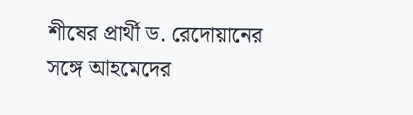শীষের প্রার্থী ড. রেদোয়ানের সঙ্গে আহমেদের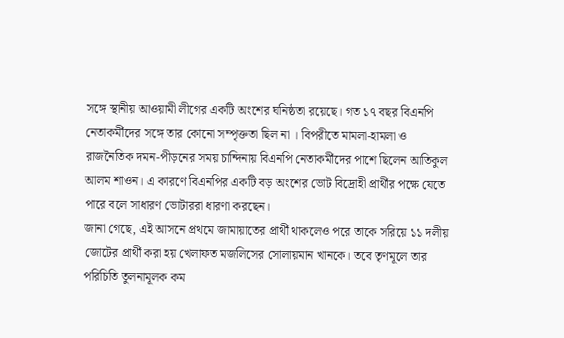সঙ্গে স্থানীয় আওয়ামী লীগের একটি অংশের ঘনিষ্ঠতা রয়েছে। গত ১৭ বছর বিএনপি নেতাকর্মীদের সঙ্গে তার কোনো সম্পৃক্ততা ছিল না । বিপরীতে মামলা-হামলা ও রাজনৈতিক দমন-পীড়নের সময় চান্দিনায় বিএনপি নেতাকর্মীদের পাশে ছিলেন আতিকুল আলম শাওন। এ কারণে বিএনপির একটি বড় অংশের ভোট বিদ্রোহী প্রার্থীর পক্ষে যেতে পারে বলে সাধারণ ভোটাররা ধারণা করছেন।
জানা গেছে, এই আসনে প্রথমে জামায়াতের প্রার্থী থাকলেও পরে তাকে সরিয়ে ১১ দলীয় জোটের প্রার্থী করা হয় খেলাফত মজলিসের সোলায়মান খানকে। তবে তৃণমূলে তার পরিচিতি তুলনামূলক কম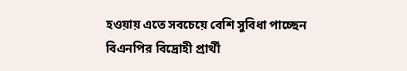হওয়ায় এতে সবচেয়ে বেশি সুবিধা পাচ্ছেন বিএনপির বিদ্রোহী প্রার্থী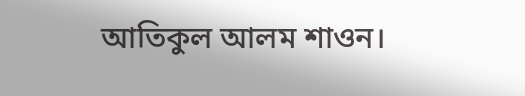আতিকুল আলম শাওন।